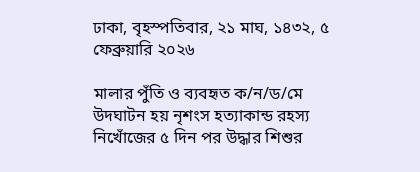ঢাকা, বৃহস্পতিবার, ২১ মাঘ, ১৪৩২, ৫ ফেব্রুয়ারি ২০২৬

মালার পুঁতি ও ব্যবহৃত ক/ন/ড/মে উদঘাটন হয় নৃশংস হত্যাকান্ড রহস্য নিখোঁজের ৫ দিন পর উদ্ধার শিশুর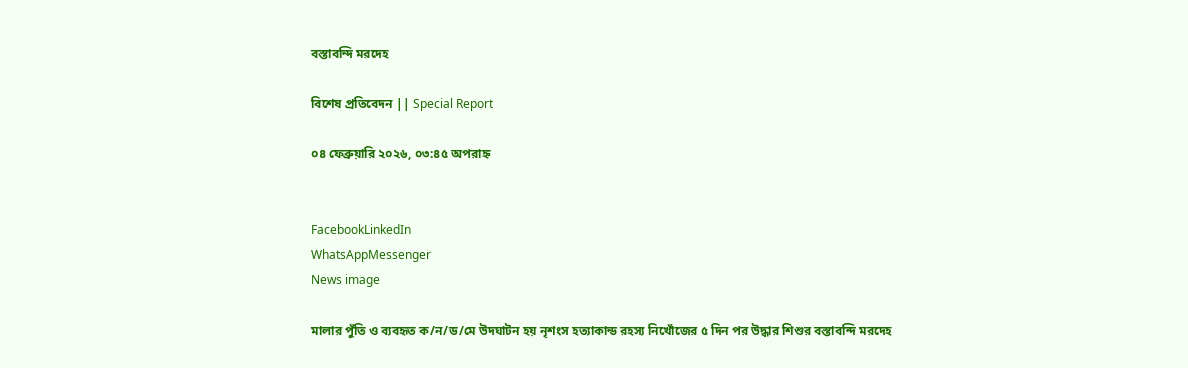বস্তাবন্দি মরদেহ

বিশেষ প্রতিবেদন || Special Report

০৪ ফেব্রুয়ারি ২০২৬, ০৩:৪৫ অপরাহ্ন


FacebookLinkedIn
WhatsAppMessenger
News image

মালার পুঁতি ও ব্যবহৃত ক/ন/ড/মে উদঘাটন হয় নৃশংস হত্যাকান্ড রহস্য নিখোঁজের ৫ দিন পর উদ্ধার শিশুর বস্তাবন্দি মরদেহ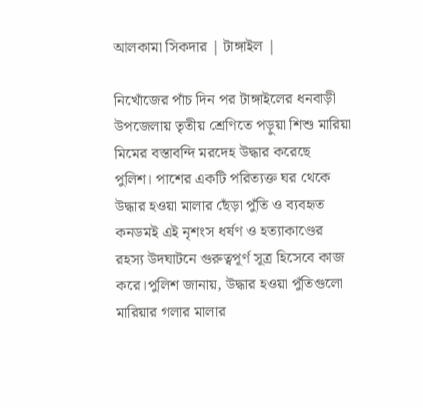আলকামা সিকদার | টাঙ্গাইল |

নিখোঁজের পাঁচ দিন পর টাঙ্গাইলের ধনবাড়ী উপজেলায় তৃতীয় শ্রেণিতে পড়ুয়া শিশু মারিয়া মিমের বস্তাবন্দি মরদেহ উদ্ধার করেছে পুলিশ। পাশের একটি পরিত্যক্ত ঘর থেকে উদ্ধার হওয়া মালার ছেঁড়া পুঁতি ও ব্যবহৃত কনডমই এই নৃশংস ধর্ষণ ও হত্যাকাণ্ডের রহস্য উদঘাটনে গুরুত্বপূর্ণ সূত্র হিসেবে কাজ করে।পুলিশ জানায়, উদ্ধার হওয়া পুঁতিগুলো মারিয়ার গলার মালার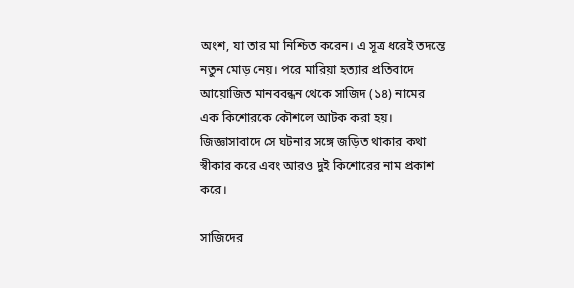অংশ, যা তার মা নিশ্চিত করেন। এ সূত্র ধরেই তদন্তে নতুন মোড় নেয়। পরে মারিয়া হত্যার প্রতিবাদে আয়োজিত মানববন্ধন থেকে সাজিদ (১৪) নামের এক কিশোরকে কৌশলে আটক করা হয়। জিজ্ঞাসাবাদে সে ঘটনার সঙ্গে জড়িত থাকার কথা স্বীকার করে এবং আরও দুই কিশোরের নাম প্রকাশ করে।

সাজিদের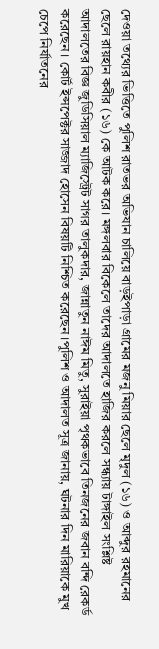দেওয়া তথ্যের ভিত্তিতে পুলিশ রাতভর অভিযান চালিয়ে বাড়ইপাড়া গ্রামের মজনু মিয়ার ছেলে মৃদুল (১৬) ও আব্দুর রহমানের ছেলে রায়হান কবীর (১৬) কে আটক করে। মঙ্গলবার বিকেলে তাদের আদালতে হাজির করলে সন্ধ্যায় টাঙ্গাইল সংশ্লিষ্ট আদালতের বিজ্ঞ জুডিসিয়াল ম্যাজিস্ট্রেট সাগর তালুকদার, জান্নাতুন নাঈম মিতু, সুরাইয়া পৃথকভাবে তিনজনের জবান বন্দি রেকর্ড করেছেন। কোর্ট ইন্সপেক্টর সাজ্জাদ হোসেন বিষয়টি নিশ্চিত করেছেন।পুলিশ ও আদালত সূত্র জানায়, ঘটনার দিন মারিয়াকে মুখ চেপে নির্যাতনের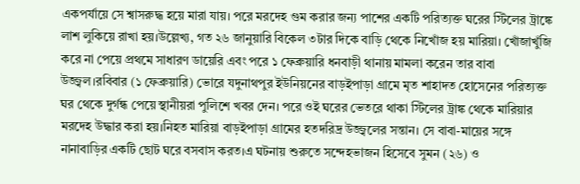একপর্যায়ে সে শ্বাসরুদ্ধ হয়ে মারা যায়। পরে মরদেহ গুম করার জন্য পাশের একটি পরিত্যক্ত ঘরের স্টিলের ট্রাঙ্কে লাশ লুকিয়ে রাখা হয়।উল্লেখ্য, গত ২৬ জানুয়ারি বিকেল ৩টার দিকে বাড়ি থেকে নিখোঁজ হয় মারিয়া। খোঁজাখুঁজি করে না পেয়ে প্রথমে সাধারণ ডায়েরি এবং পরে ১ ফেব্রুয়ারি ধনবাড়ী থানায় মামলা করেন তার বাবা উজ্জ্বল।রবিবার (১ ফেব্রুয়ারি) ভোরে যদুনাথপুর ইউনিয়নের বাড়ইপাড়া গ্রামে মৃত শাহাদত হোসেনের পরিত্যক্ত ঘর থেকে দুর্গন্ধ পেয়ে স্থানীয়রা পুলিশে খবর দেন। পরে ওই ঘরের ভেতরে থাকা স্টিলের ট্রাঙ্ক থেকে মারিয়ার মরদেহ উদ্ধার করা হয়।নিহত মারিয়া বাড়ইপাড়া গ্রামের হতদরিদ্র উজ্জ্বলের সন্তান। সে বাবা-মায়ের সঙ্গে নানাবাড়ির একটি ছোট ঘরে বসবাস করত।এ ঘটনায় শুরুতে সন্দেহভাজন হিসেবে সুমন (২৬) ও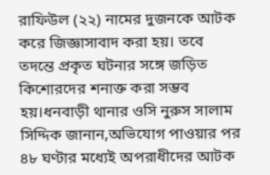রাফিউল (২২) নামের দুজনকে আটক করে জিজ্ঞাসাবাদ করা হয়। তবে তদন্তে প্রকৃত ঘটনার সঙ্গে জড়িত কিশোরদের শনাক্ত করা সম্ভব হয়।ধনবাড়ী থানার ওসি নুরুস সালাম সিদ্দিক জানান,অভিযোগ পাওয়ার পর ৪৮ ঘণ্টার মধ্যেই অপরাধীদের আটক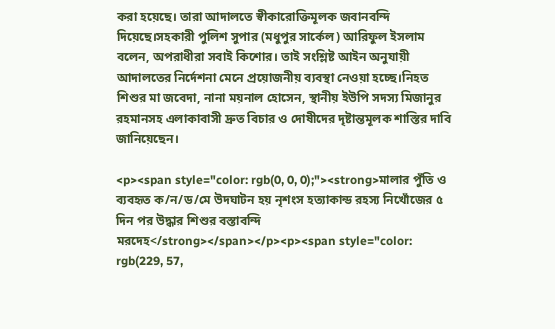করা হয়েছে। তারা আদালতে স্বীকারোক্তিমূলক জবানবন্দি দিয়েছে।সহকারী পুলিশ সুপার (মধুপুর সার্কেল) আরিফুল ইসলাম বলেন, অপরাধীরা সবাই কিশোর। তাই সংশ্লিষ্ট আইন অনুযায়ী আদালতের নির্দেশনা মেনে প্রয়োজনীয় ব্যবস্থা নেওয়া হচ্ছে।নিহত শিশুর মা জবেদা, নানা ময়নাল হোসেন, স্থানীয় ইউপি সদস্য মিজানুর রহমানসহ এলাকাবাসী দ্রুত বিচার ও দোষীদের দৃষ্টান্তমূলক শাস্তির দাবি জানিয়েছেন।

<p><span style="color: rgb(0, 0, 0);"><strong>মালার পুঁতি ও ব্যবহৃত ক/ন/ড/মে উদঘাটন হয় নৃশংস হত্যাকান্ড রহস্য নিখোঁজের ৫ দিন পর উদ্ধার শিশুর বস্তাবন্দি মরদেহ</strong></span></p><p><span style="color: rgb(229, 57,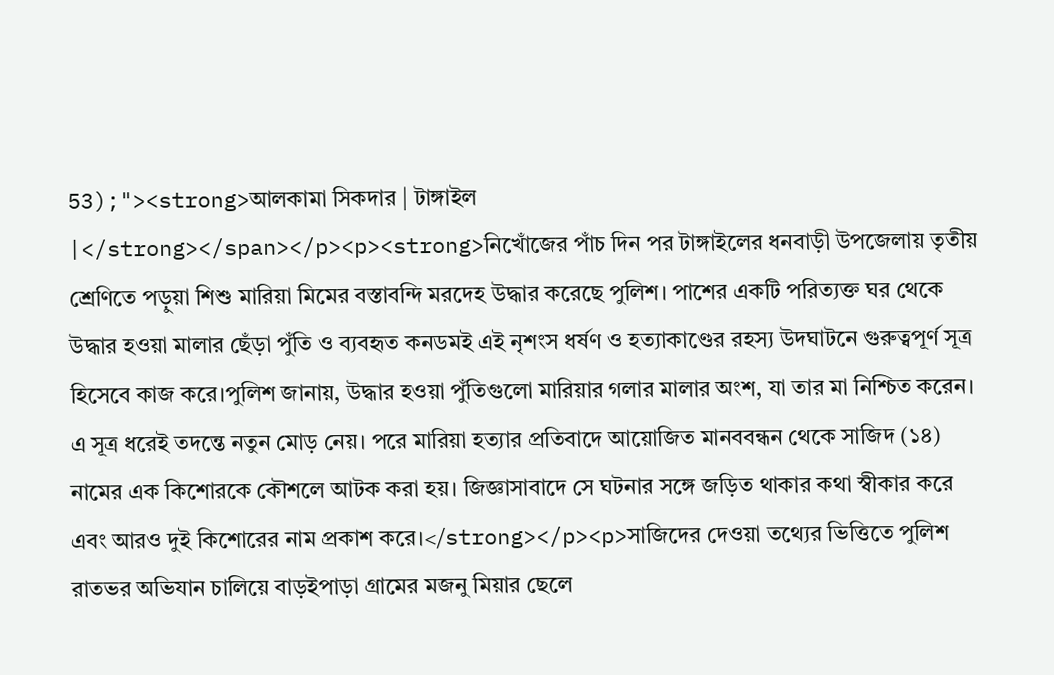53);"><strong>আলকামা সিকদার | টাঙ্গাইল |</strong></span></p><p><strong>নিখোঁজের পাঁচ দিন পর টাঙ্গাইলের ধনবাড়ী উপজেলায় তৃতীয় শ্রেণিতে পড়ুয়া শিশু মারিয়া মিমের বস্তাবন্দি মরদেহ উদ্ধার করেছে পুলিশ। পাশের একটি পরিত্যক্ত ঘর থেকে উদ্ধার হওয়া মালার ছেঁড়া পুঁতি ও ব্যবহৃত কনডমই এই নৃশংস ধর্ষণ ও হত্যাকাণ্ডের রহস্য উদঘাটনে গুরুত্বপূর্ণ সূত্র হিসেবে কাজ করে।পুলিশ জানায়, উদ্ধার হওয়া পুঁতিগুলো মারিয়ার গলার মালার অংশ, যা তার মা নিশ্চিত করেন। এ সূত্র ধরেই তদন্তে নতুন মোড় নেয়। পরে মারিয়া হত্যার প্রতিবাদে আয়োজিত মানববন্ধন থেকে সাজিদ (১৪) নামের এক কিশোরকে কৌশলে আটক করা হয়। জিজ্ঞাসাবাদে সে ঘটনার সঙ্গে জড়িত থাকার কথা স্বীকার করে এবং আরও দুই কিশোরের নাম প্রকাশ করে।</strong></p><p>সাজিদের দেওয়া তথ্যের ভিত্তিতে পুলিশ রাতভর অভিযান চালিয়ে বাড়ইপাড়া গ্রামের মজনু মিয়ার ছেলে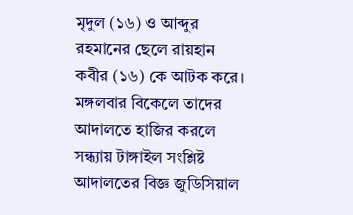মৃদুল (১৬) ও আব্দুর রহমানের ছেলে রায়হান কবীর (১৬) কে আটক করে। মঙ্গলবার বিকেলে তাদের আদালতে হাজির করলে সন্ধ্যায় টাঙ্গাইল সংশ্লিষ্ট আদালতের বিজ্ঞ জুডিসিয়াল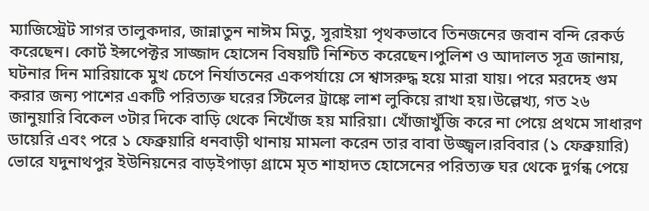ম্যাজিস্ট্রেট সাগর তালুকদার, জান্নাতুন নাঈম মিতু, সুরাইয়া পৃথকভাবে তিনজনের জবান বন্দি রেকর্ড করেছেন। কোর্ট ইন্সপেক্টর সাজ্জাদ হোসেন বিষয়টি নিশ্চিত করেছেন।পুলিশ ও আদালত সূত্র জানায়, ঘটনার দিন মারিয়াকে মুখ চেপে নির্যাতনের একপর্যায়ে সে শ্বাসরুদ্ধ হয়ে মারা যায়। পরে মরদেহ গুম করার জন্য পাশের একটি পরিত্যক্ত ঘরের স্টিলের ট্রাঙ্কে লাশ লুকিয়ে রাখা হয়।উল্লেখ্য, গত ২৬ জানুয়ারি বিকেল ৩টার দিকে বাড়ি থেকে নিখোঁজ হয় মারিয়া। খোঁজাখুঁজি করে না পেয়ে প্রথমে সাধারণ ডায়েরি এবং পরে ১ ফেব্রুয়ারি ধনবাড়ী থানায় মামলা করেন তার বাবা উজ্জ্বল।রবিবার (১ ফেব্রুয়ারি) ভোরে যদুনাথপুর ইউনিয়নের বাড়ইপাড়া গ্রামে মৃত শাহাদত হোসেনের পরিত্যক্ত ঘর থেকে দুর্গন্ধ পেয়ে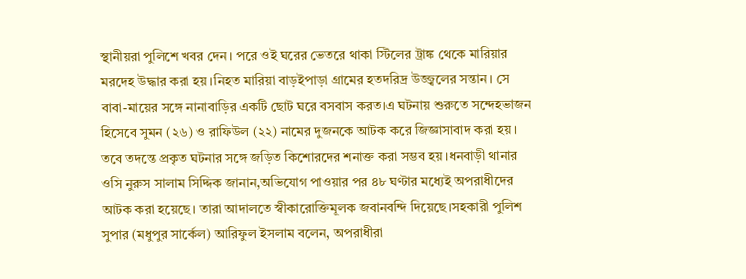স্থানীয়রা পুলিশে খবর দেন। পরে ওই ঘরের ভেতরে থাকা স্টিলের ট্রাঙ্ক থেকে মারিয়ার মরদেহ উদ্ধার করা হয়।নিহত মারিয়া বাড়ইপাড়া গ্রামের হতদরিদ্র উজ্জ্বলের সন্তান। সে বাবা-মায়ের সঙ্গে নানাবাড়ির একটি ছোট ঘরে বসবাস করত।এ ঘটনায় শুরুতে সন্দেহভাজন হিসেবে সুমন (২৬) ও রাফিউল (২২) নামের দুজনকে আটক করে জিজ্ঞাসাবাদ করা হয়। তবে তদন্তে প্রকৃত ঘটনার সঙ্গে জড়িত কিশোরদের শনাক্ত করা সম্ভব হয়।ধনবাড়ী থানার ওসি নুরুস সালাম সিদ্দিক জানান,অভিযোগ পাওয়ার পর ৪৮ ঘণ্টার মধ্যেই অপরাধীদের আটক করা হয়েছে। তারা আদালতে স্বীকারোক্তিমূলক জবানবন্দি দিয়েছে।সহকারী পুলিশ সুপার (মধুপুর সার্কেল) আরিফুল ইসলাম বলেন, অপরাধীরা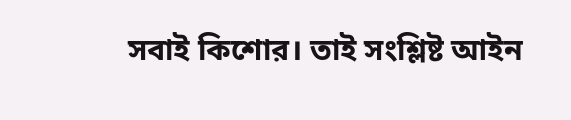সবাই কিশোর। তাই সংশ্লিষ্ট আইন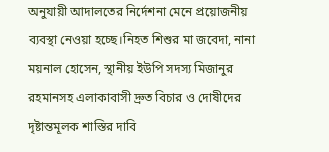অনুযায়ী আদালতের নির্দেশনা মেনে প্রয়োজনীয় ব্যবস্থা নেওয়া হচ্ছে।নিহত শিশুর মা জবেদা, নানা ময়নাল হোসেন, স্থানীয় ইউপি সদস্য মিজানুর রহমানসহ এলাকাবাসী দ্রুত বিচার ও দোষীদের দৃষ্টান্তমূলক শাস্তির দাবি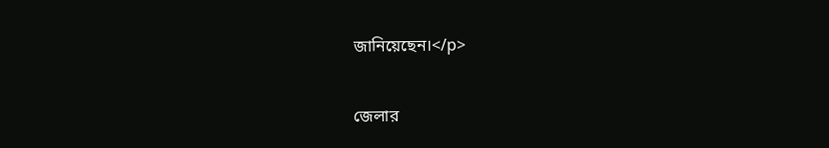জানিয়েছেন।</p>

জেলার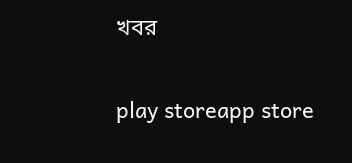খবর

play storeapp store